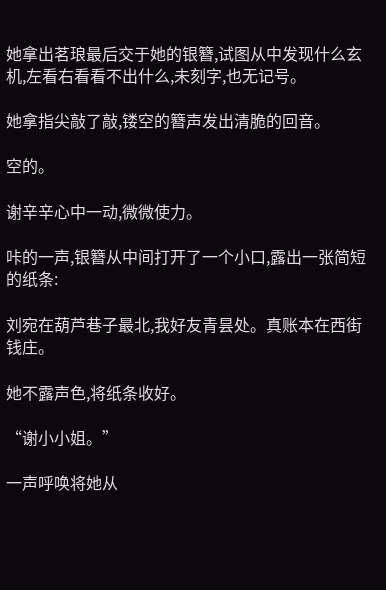她拿出茗琅最后交于她的银簪,试图从中发现什么玄机,左看右看看不出什么,未刻字,也无记号。

她拿指尖敲了敲,镂空的簪声发出清脆的回音。

空的。

谢辛辛心中一动,微微使力。

咔的一声,银簪从中间打开了一个小口,露出一张简短的纸条:

刘宛在葫芦巷子最北,我好友青昙处。真账本在西街钱庄。

她不露声色,将纸条收好。

“谢小小姐。”

一声呼唤将她从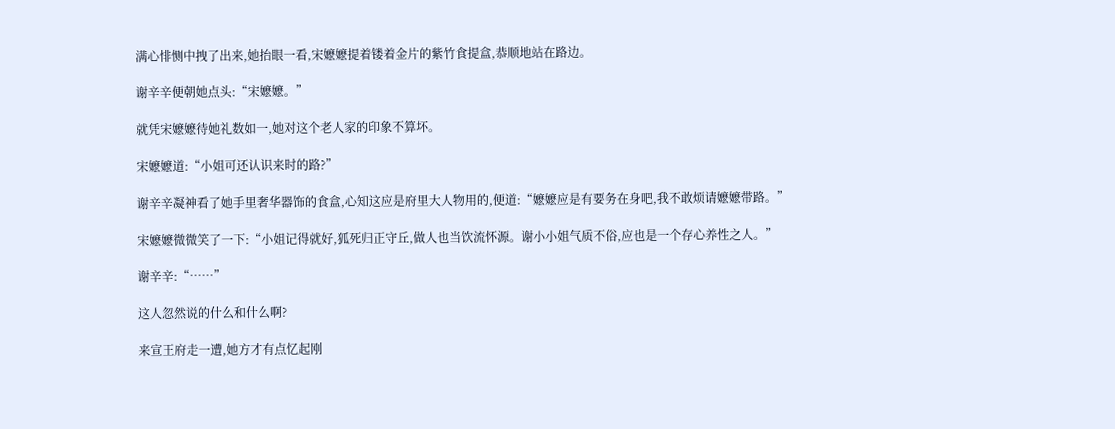满心悱恻中拽了出来,她抬眼一看,宋嬷嬷提着镂着金片的紫竹食提盒,恭顺地站在路边。

谢辛辛便朝她点头:“宋嬷嬷。”

就凭宋嬷嬷待她礼数如一,她对这个老人家的印象不算坏。

宋嬷嬷道:“小姐可还认识来时的路?”

谢辛辛凝神看了她手里奢华器饰的食盒,心知这应是府里大人物用的,便道:“嬷嬷应是有要务在身吧,我不敢烦请嬷嬷带路。”

宋嬷嬷微微笑了一下:“小姐记得就好,狐死归正守丘,做人也当饮流怀源。谢小小姐气质不俗,应也是一个存心养性之人。”

谢辛辛:“……”

这人忽然说的什么和什么啊?

来宣王府走一遭,她方才有点忆起刚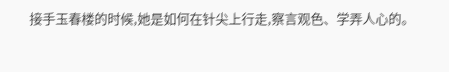接手玉春楼的时候,她是如何在针尖上行走,察言观色、学弄人心的。